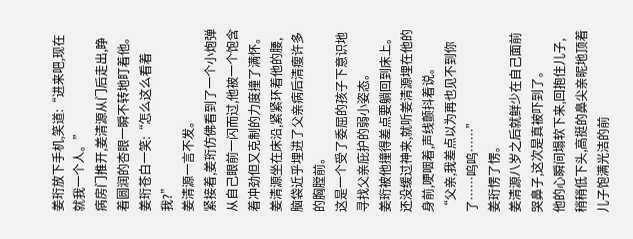姜珩放下手机,笑道:“进来吧,现在就我一个人。”
病房门推开,姜清源从门后走出,睁着圆润的杏眼一瞬不转地盯着他。
姜珩苍白一笑:“怎么这么看着我?”
姜清源一言不发。
紧接着,姜珩仿佛看到了一个小炮弹从自己眼前一闪而过,他被一个饱含着冲劲但又克制的力度撞了满怀。
姜清源坐在床沿,紧紧环着他的腰,脑袋近乎埋进了父亲病后清瘦许多的胸膛前。
这是一个受了委屈的孩子下意识地寻找父亲庇护的弱小姿态。
姜珩被他撞得差点要躺回到床上。
还没缓过神来,就听姜清源埋在他的身前,哽咽着,声线颤抖着说。
“父亲,我差点以为再也见不到你了……呜呜……”
姜珩愣了愣。
姜清源八岁之后就鲜少在自己面前哭鼻子,这次是真被吓到了。
他的心瞬间塌软下来,回抱住儿子,稍稍低下头,高挺的鼻尖亲昵地顶着儿子饱满光洁的前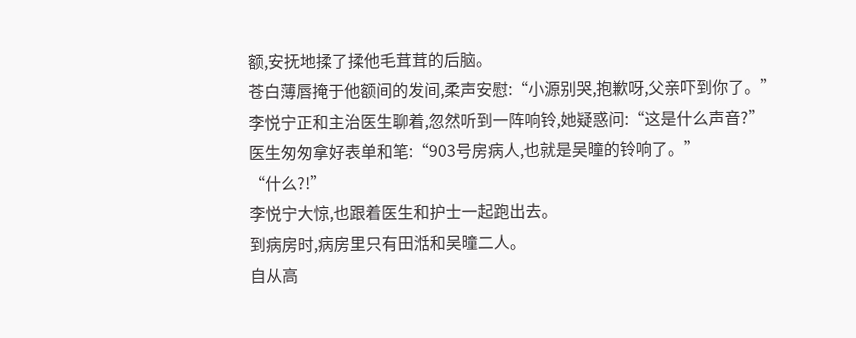额,安抚地揉了揉他毛茸茸的后脑。
苍白薄唇掩于他额间的发间,柔声安慰:“小源别哭,抱歉呀,父亲吓到你了。”
李悦宁正和主治医生聊着,忽然听到一阵响铃,她疑惑问:“这是什么声音?”
医生匆匆拿好表单和笔:“903号房病人,也就是吴曈的铃响了。”
“什么?!”
李悦宁大惊,也跟着医生和护士一起跑出去。
到病房时,病房里只有田湉和吴曈二人。
自从高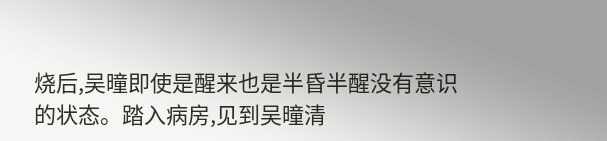烧后,吴曈即使是醒来也是半昏半醒没有意识的状态。踏入病房,见到吴曈清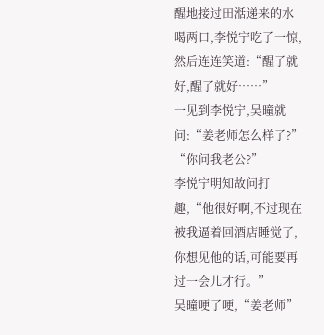醒地接过田湉递来的水喝两口,李悦宁吃了一惊,然后连连笑道:“醒了就好,醒了就好……”
一见到李悦宁,吴曈就问:“姜老师怎么样了?”
“你问我老公?”
李悦宁明知故问打趣,“他很好啊,不过现在被我逼着回酒店睡觉了,你想见他的话,可能要再过一会儿才行。”
吴曈哽了哽,“姜老师”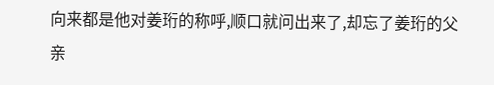向来都是他对姜珩的称呼,顺口就问出来了,却忘了姜珩的父亲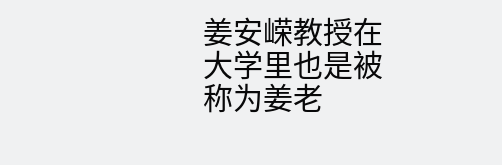姜安嵘教授在大学里也是被称为姜老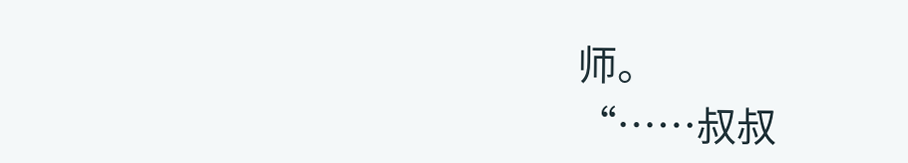师。
“……叔叔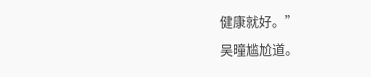健康就好。”
吴曈尴尬道。